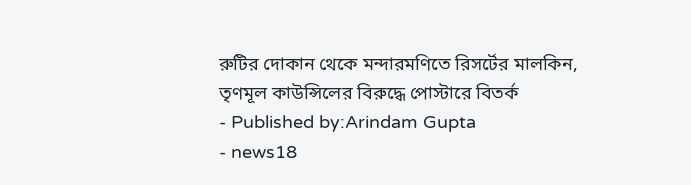রুটির দোকান থেকে মন্দারমণিতে রিসর্টের মালকিন, তৃণমূল কাউন্সিলের বিরুদ্ধে পোস্টারে বিতর্ক
- Published by:Arindam Gupta
- news18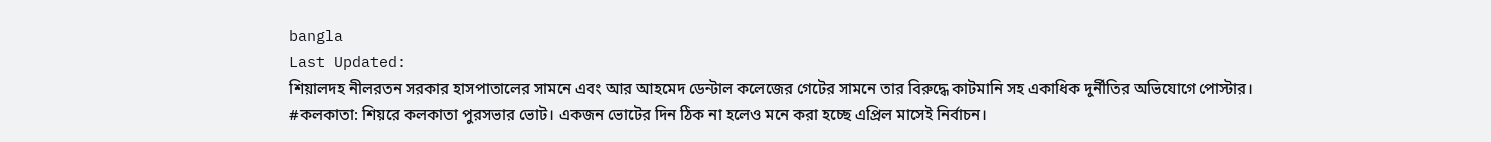bangla
Last Updated:
শিয়ালদহ নীলরতন সরকার হাসপাতালের সামনে এবং আর আহমেদ ডেন্টাল কলেজের গেটের সামনে তার বিরুদ্ধে কাটমানি সহ একাধিক দুর্নীতির অভিযোগে পোস্টার।
#কলকাতা: শিয়রে কলকাতা পুরসভার ভোট। একজন ভোটের দিন ঠিক না হলেও মনে করা হচ্ছে এপ্রিল মাসেই নির্বাচন।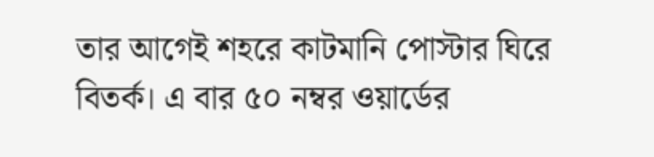তার আগেই শহরে কাটমানি পোস্টার ঘিরে বিতর্ক। এ বার ৫০ নম্বর ওয়ার্ডের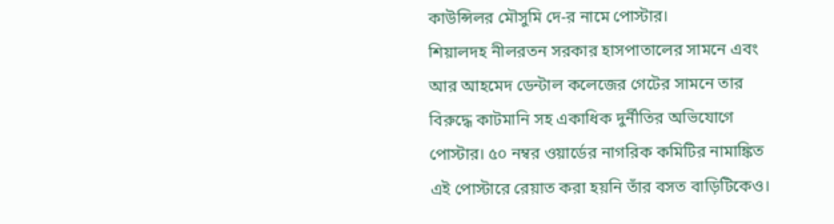কাউন্সিলর মৌসুমি দে-র নামে পোস্টার।
শিয়ালদহ নীলরতন সরকার হাসপাতালের সামনে এবং আর আহমেদ ডেন্টাল কলেজের গেটের সামনে তার বিরুদ্ধে কাটমানি সহ একাধিক দুর্নীতির অভিযোগে পোস্টার। ৫০ নম্বর ওয়ার্ডের নাগরিক কমিটির নামাঙ্কিত এই পোস্টারে রেয়াত করা হয়নি তাঁর বসত বাড়িটিকেও।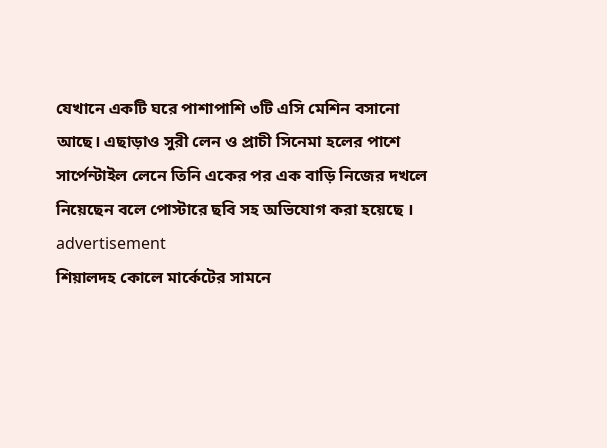যেখানে একটি ঘরে পাশাপাশি ৩টি এসি মেশিন বসানো আছে। এছাড়াও সুরী লেন ও প্রাচী সিনেমা হলের পাশে সার্পেন্টাইল লেনে তিনি একের পর এক বাড়ি নিজের দখলে নিয়েছেন বলে পোস্টারে ছবি সহ অভিযোগ করা হয়েছে ।
advertisement
শিয়ালদহ কোলে মার্কেটের সামনে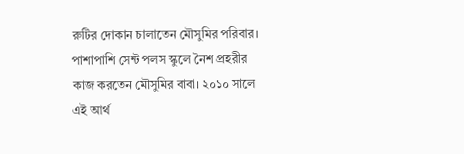রুটির দোকান চালাতেন মৌসুমির পরিবার। পাশাপাশি সেন্ট পলস স্কুলে নৈশ প্রহরীর কাজ করতেন মৌসুমির বাবা। ২০১০ সালে এই আর্থ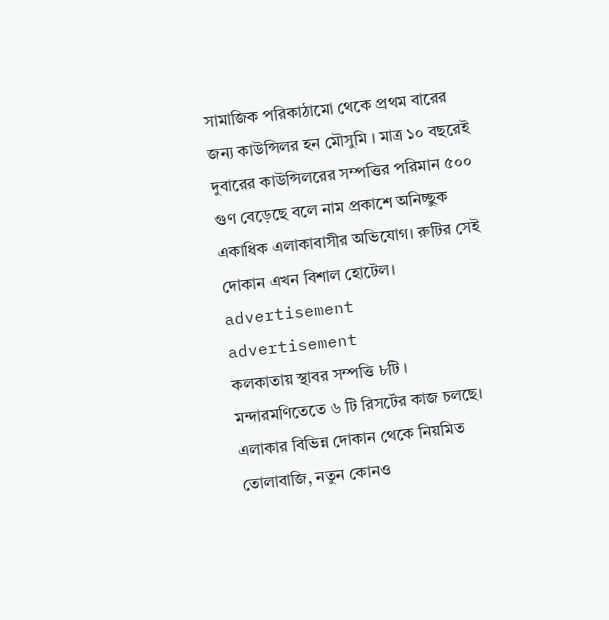সামাজিক পরিকাঠামো থেকে প্রথম বারের জন্য কাউন্সিলর হন মৌসুমি । মাত্র ১০ বছরেই দুবারের কাউন্সিলরের সম্পত্তির পরিমান ৫০০ গুণ বেড়েছে বলে নাম প্রকাশে অনিচ্ছুক একাধিক এলাকাবাসীর অভিযোগ। রুটির সেই দোকান এখন বিশাল হোটেল।
advertisement
advertisement
কলকাতায় স্থাবর সম্পত্তি ৮টি । মন্দারমণিতেতে ৬ টি রিসর্টের কাজ চলছে। এলাকার বিভিন্ন দোকান থেকে নিয়মিত তোলাবাজি, নতুন কোনও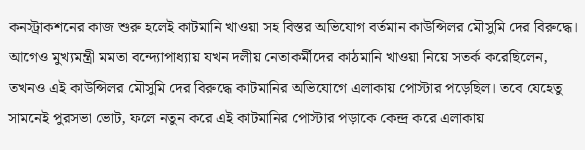কনস্ট্রাকশনের কাজ শুরু হলেই কাটমানি খাওয়া সহ বিস্তর অভিযোগ বর্তমান কাউন্সিলর মৌসুমি দের বিরুদ্ধে।
আগেও মুখ্যমন্ত্রী মমতা বন্দ্যোপাধ্যায় যখন দলীয় নেতাকর্মীদের কাঠমানি খাওয়া নিয়ে সতর্ক করেছিলেন, তখনও এই কাউন্সিলর মৌসুমি দের বিরুদ্ধে কাটমানির অভিযোগে এলাকায় পোস্টার পড়েছিল। তবে যেহেতু সামনেই পুরসভা ভোট, ফলে নতুন করে এই কাটমানির পোস্টার পড়াকে কেন্দ্র করে এলাকায়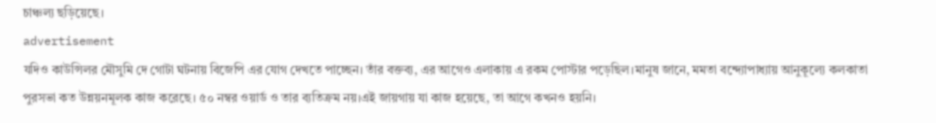চাঞ্চল্য ছড়িয়েছে।
advertisement
যদিও কাউন্সিলর মৌসুমি দে গোটা ঘটনায় বিজেপি এর যোগ দেখতে পাচ্ছেন। তাঁর বক্তব্য, এর আগেও এলাকায় এ রকম পোস্টার পড়েছিল।মানুষ জানে, মমতা বন্দ্যোপাধ্যায় আনুকূল্যে কলকাতা পুরসভা কত উন্নয়নমূলক কাজ করেছে। ৫০ নম্বর ওয়ার্ড ও তার ব্যতিক্রম নয়।এই জায়গায় যা কাজ হয়েছে, তা আগে কখনও হয়নি।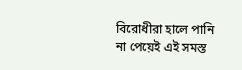বিরোধীরা হালে পানি না পেয়েই এই সমস্ত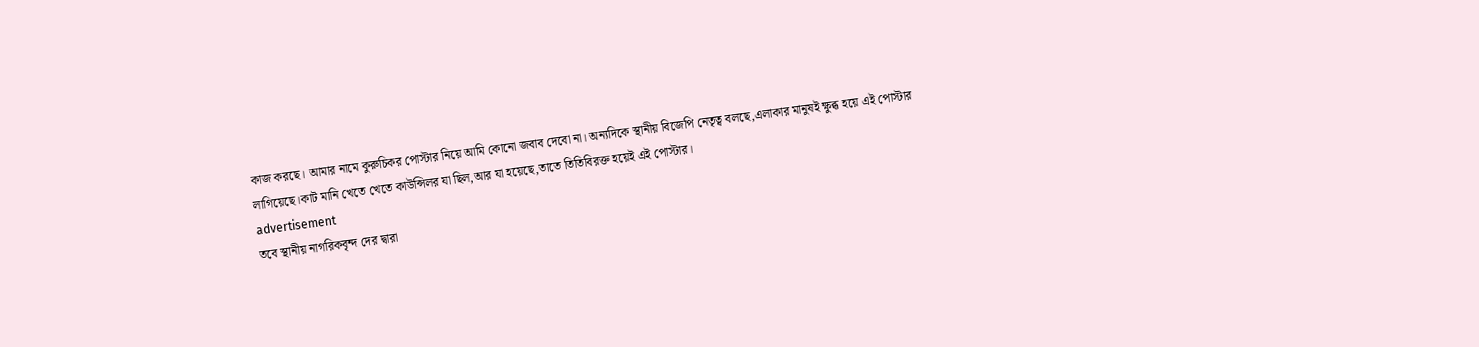কাজ করছে। আমার নামে কুরুচিকর পোস্টার নিয়ে আমি কোনো জবাব দেবো না। অন্যদিকে স্থানীয় বিজেপি নেতৃত্ব বলছে,এলাকার মানুষই ক্ষুব্ধ হয়ে এই পোস্টার লাগিয়েছে।কাট মানি খেতে খেতে কাউন্সিলর যা ছিল,আর যা হয়েছে,তাতে তিতিবিরক্ত হয়েই এই পোস্টার।
advertisement
তবে স্থানীয় নাগরিকবৃন্দ দের দ্বারা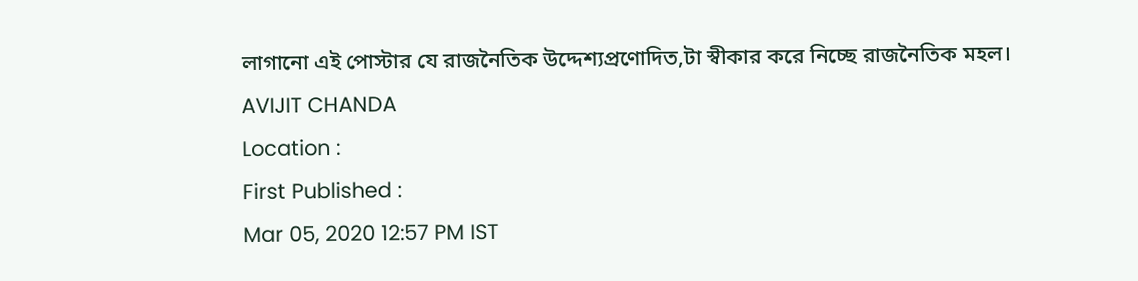লাগানো এই পোস্টার যে রাজনৈতিক উদ্দেশ্যপ্রণোদিত,টা স্বীকার করে নিচ্ছে রাজনৈতিক মহল।
AVIJIT CHANDA
Location :
First Published :
Mar 05, 2020 12:57 PM IST